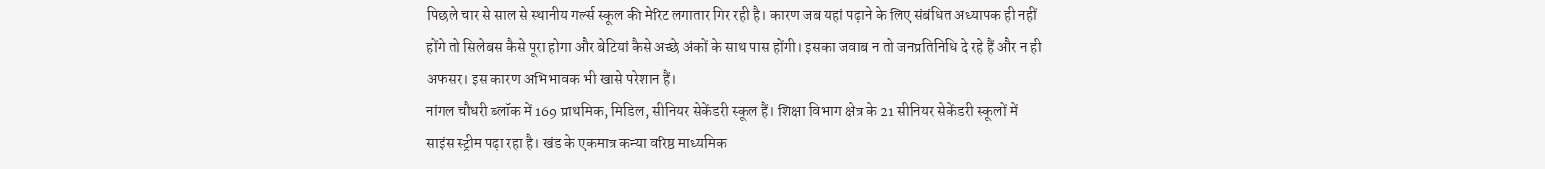पिछले चार से साल से स्थानीय गर्ल्स स्कूल की मेरिट लगातार गिर रही है। कारण जब यहां पढ़ाने के लिए संबंधित अध्यापक ही नहीं होंगे तो सिलेबस कैसे पूरा होगा और बेटियां कैसे अच्छे अंकों के साथ पास होंगी। इसका जवाब न तो जनप्रतिनिधि दे रहे हैं और न ही अफसर। इस कारण अभिभावक भी खासे परेशान हैं।
नांगल चौधरी ब्लॉक में 169 प्राथमिक, मिडिल, सीनियर सेकेंडरी स्कूल हैं। शिक्षा विभाग क्षेत्र के 21 सीनियर सेकेंडरी स्कूलों में साइंस स्ट्रीम पढ़ा रहा है। खंड के एकमात्र कन्या वरिष्ठ माध्यमिक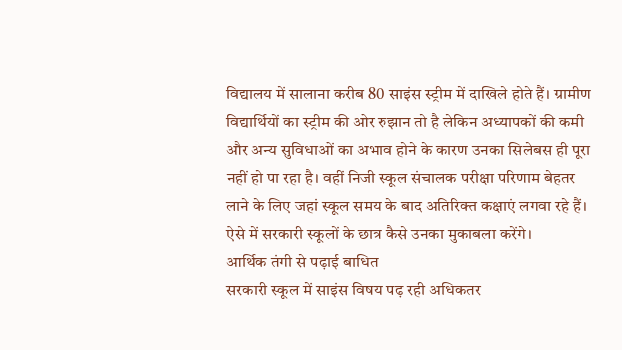विद्यालय में सालाना करीब 80 साइंस स्ट्रीम में दाखिले होते हैं। ग्रामीण विद्यार्थियों का स्ट्रीम की ओर रुझान तो है लेकिन अध्यापकों की कमी और अन्य सुविधाओं का अभाव होने के कारण उनका सिलेबस ही पूरा नहीं हो पा रहा है। वहीं निजी स्कूल संचालक परीक्षा परिणाम बेहतर लाने के लिए जहां स्कूल समय के बाद अतिरिक्त कक्षाएं लगवा रहे हैं। ऐसे में सरकारी स्कूलों के छात्र कैसे उनका मुकाबला करेंगे।
आर्थिक तंगी से पढ़ाई बाधित
सरकारी स्कूल में साइंस विषय पढ़ रही अधिकतर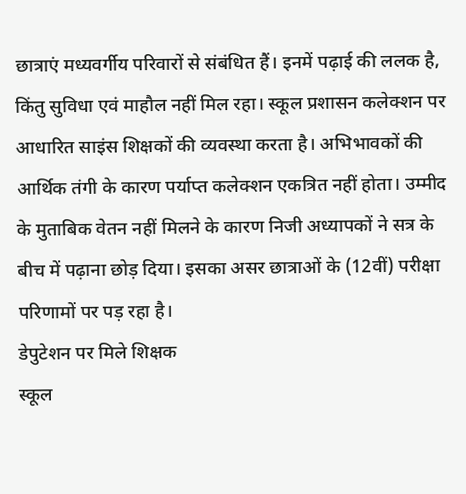छात्राएं मध्यवर्गीय परिवारों से संबंधित हैं। इनमें पढ़ाई की ललक है, किंतु सुविधा एवं माहौल नहीं मिल रहा। स्कूल प्रशासन कलेक्शन पर आधारित साइंस शिक्षकों की व्यवस्था करता है। अभिभावकों की आर्थिक तंगी के कारण पर्याप्त कलेक्शन एकत्रित नहीं होता। उम्मीद के मुताबिक वेतन नहीं मिलने के कारण निजी अध्यापकों ने सत्र के बीच में पढ़ाना छोड़ दिया। इसका असर छात्राओं के (12वीं) परीक्षा परिणामों पर पड़ रहा है।
डेपुटेशन पर मिले शिक्षक
स्कूल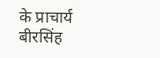के प्राचार्य बीरसिंह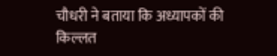चौधरी ने बताया कि अध्यापकों की किल्लत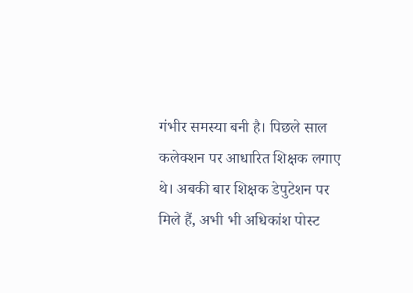गंभीर समस्या बनी है। पिछले साल कलेक्शन पर आधारित शिक्षक लगाए थे। अबकी बार शिक्षक डेपुटेशन पर मिले हैं, अभी भी अधिकांश पोस्ट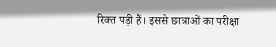रिक्त पड़ी हैं। इससे छात्राओं का परीक्षा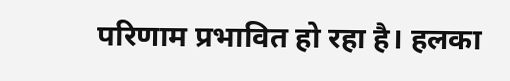परिणाम प्रभावित हो रहा है। हलका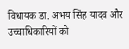विधायक डा. अभय सिंह यादव और उच्चाधिकारियों को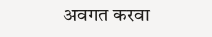अवगत करवा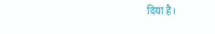दिया है।